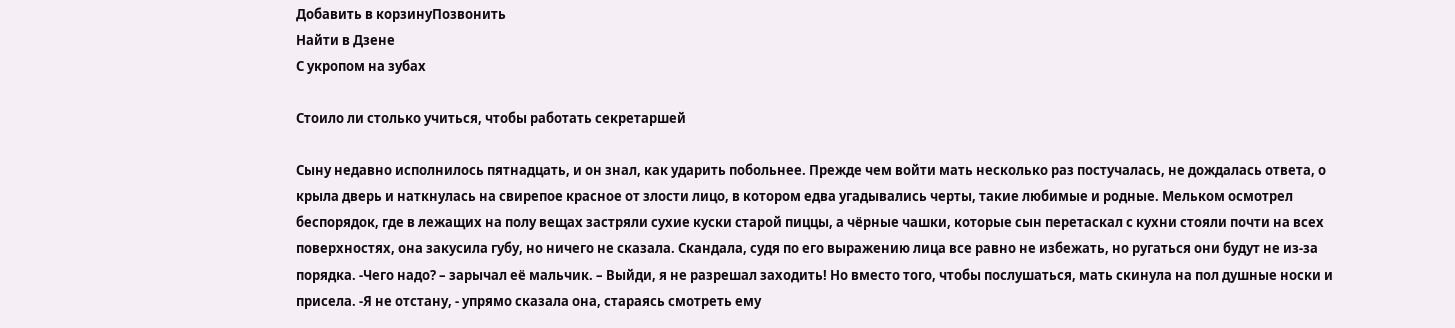Добавить в корзинуПозвонить
Найти в Дзене
С укропом на зубах

Стоило ли столько учиться, чтобы работать секретаршей

Сыну недавно исполнилось пятнадцать, и он знал, как ударить побольнее. Прежде чем войти мать несколько раз постучалась, не дождалась ответа, о крыла дверь и наткнулась на свирепое красное от злости лицо, в котором едва угадывались черты, такие любимые и родные. Мельком осмотрел беспорядок, где в лежащих на полу вещах застряли сухие куски старой пиццы, а чёрные чашки, которые сын перетаскал с кухни стояли почти на всех поверхностях, она закусила губу, но ничего не сказала. Скандала, судя по его выражению лица все равно не избежать, но ругаться они будут не из-за порядка. -Чего надо? – зарычал её мальчик. – Выйди, я не разрешал заходить! Но вместо того, чтобы послушаться, мать скинула на пол душные носки и присела. -Я не отстану, - упрямо сказала она, стараясь смотреть ему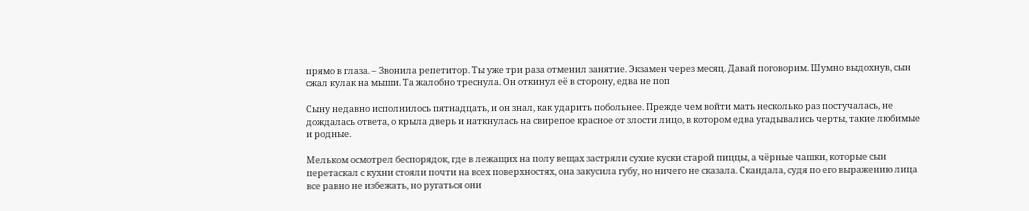прямо в глаза. – Звонила репетитор. Ты уже три раза отменил занятие. Экзамен через месяц. Давай поговорим. Шумно выдохнув, сын сжал кулак на мыши. Та жалобно треснула. Он откинул её в сторону, едва не поп

Сыну недавно исполнилось пятнадцать, и он знал, как ударить побольнее. Прежде чем войти мать несколько раз постучалась, не дождалась ответа, о крыла дверь и наткнулась на свирепое красное от злости лицо, в котором едва угадывались черты, такие любимые и родные.

Мельком осмотрел беспорядок, где в лежащих на полу вещах застряли сухие куски старой пиццы, а чёрные чашки, которые сын перетаскал с кухни стояли почти на всех поверхностях, она закусила губу, но ничего не сказала. Скандала, судя по его выражению лица все равно не избежать, но ругаться они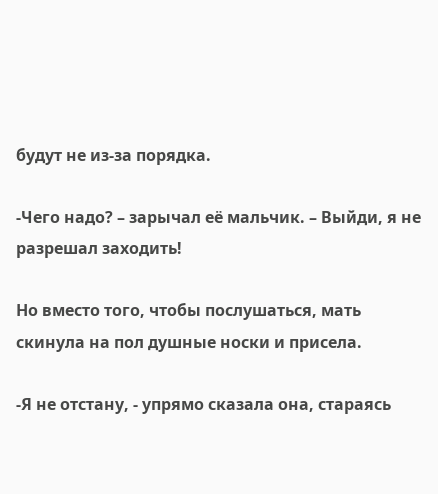будут не из-за порядка.

-Чего надо? – зарычал её мальчик. – Выйди, я не разрешал заходить!

Но вместо того, чтобы послушаться, мать скинула на пол душные носки и присела.

-Я не отстану, - упрямо сказала она, стараясь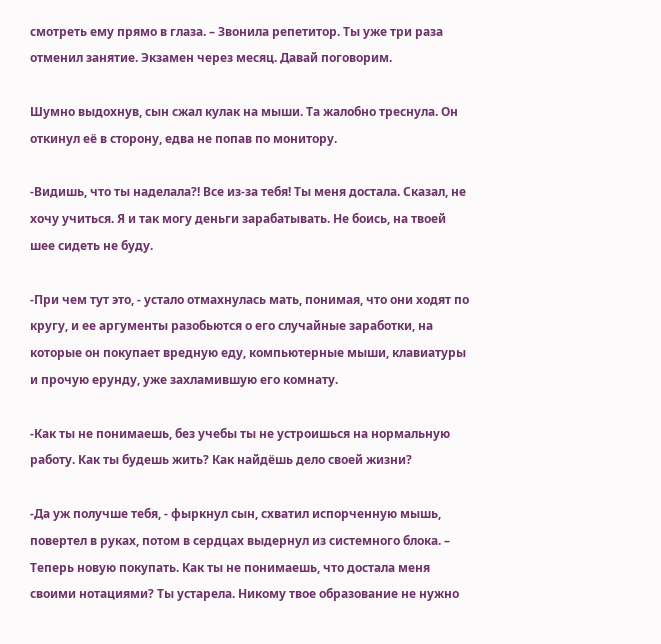смотреть ему прямо в глаза. – Звонила репетитор. Ты уже три раза отменил занятие. Экзамен через месяц. Давай поговорим.

Шумно выдохнув, сын сжал кулак на мыши. Та жалобно треснула. Он откинул её в сторону, едва не попав по монитору.

-Видишь, что ты наделала?! Все из-за тебя! Ты меня достала. Сказал, не хочу учиться. Я и так могу деньги зарабатывать. Не боись, на твоей шее сидеть не буду.

-При чем тут это, - устало отмахнулась мать, понимая, что они ходят по кругу, и ее аргументы разобьются о его случайные заработки, на которые он покупает вредную еду, компьютерные мыши, клавиатуры и прочую ерунду, уже захламившую его комнату.

-Как ты не понимаешь, без учебы ты не устроишься на нормальную работу. Как ты будешь жить? Как найдёшь дело своей жизни?

-Да уж получше тебя, - фыркнул сын, схватил испорченную мышь, повертел в руках, потом в сердцах выдернул из системного блока. – Теперь новую покупать. Как ты не понимаешь, что достала меня своими нотациями? Ты устарела. Никому твое образование не нужно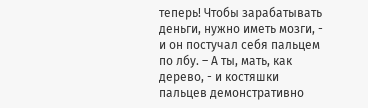теперь! Чтобы зарабатывать деньги, нужно иметь мозги, - и он постучал себя пальцем по лбу. – А ты, мать, как дерево, - и костяшки пальцев демонстративно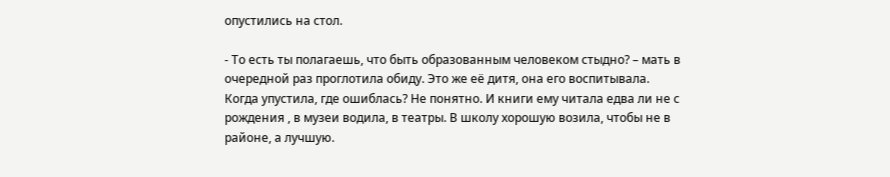опустились на стол.

- То есть ты полагаешь, что быть образованным человеком стыдно? – мать в очередной раз проглотила обиду. Это же её дитя, она его воспитывала. Когда упустила, где ошиблась? Не понятно. И книги ему читала едва ли не с рождения , в музеи водила, в театры. В школу хорошую возила, чтобы не в районе, а лучшую.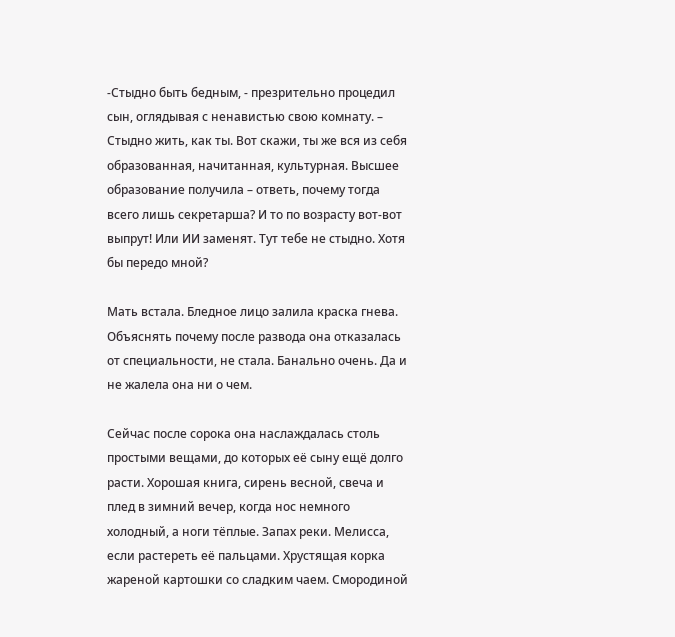-Стыдно быть бедным, - презрительно процедил сын, оглядывая с ненавистью свою комнату. – Стыдно жить, как ты. Вот скажи, ты же вся из себя образованная, начитанная, культурная. Высшее образование получила – ответь, почему тогда всего лишь секретарша? И то по возрасту вот-вот выпрут! Или ИИ заменят. Тут тебе не стыдно. Хотя бы передо мной?

Мать встала. Бледное лицо залила краска гнева. Объяснять почему после развода она отказалась от специальности, не стала. Банально очень. Да и не жалела она ни о чем.

Сейчас после сорока она наслаждалась столь простыми вещами, до которых её сыну ещё долго расти. Хорошая книга, сирень весной, свеча и плед в зимний вечер, когда нос немного холодный, а ноги тёплые. Запах реки. Мелисса, если растереть её пальцами. Хрустящая корка жареной картошки со сладким чаем. Смородиной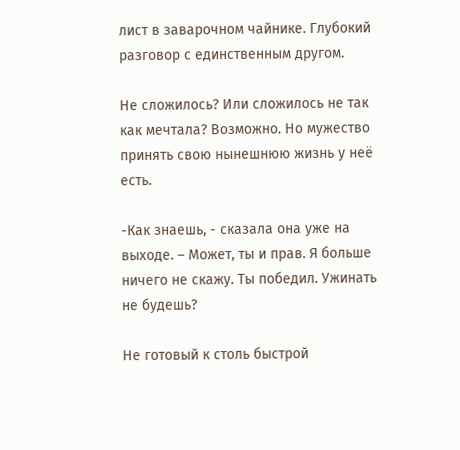лист в заварочном чайнике. Глубокий разговор с единственным другом.

Не сложилось? Или сложилось не так как мечтала? Возможно. Но мужество принять свою нынешнюю жизнь у неё есть.

-Как знаешь, - сказала она уже на выходе. – Может, ты и прав. Я больше ничего не скажу. Ты победил. Ужинать не будешь?

Не готовый к столь быстрой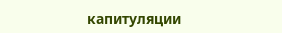капитуляции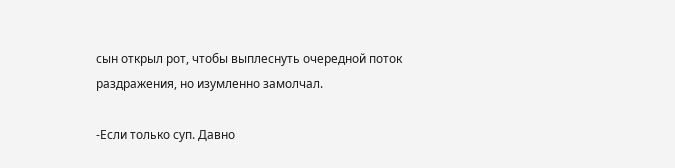сын открыл рот, чтобы выплеснуть очередной поток раздражения, но изумленно замолчал.

-Если только суп. Давно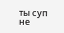ты суп не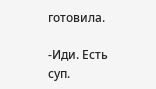готовила.

-Иди. Есть суп.